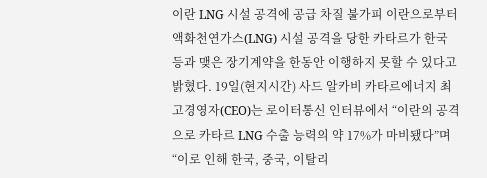이란 LNG 시설 공격에 공급 차질 불가피 이란으로부터 액화천연가스(LNG) 시설 공격을 당한 카타르가 한국 등과 맺은 장기계약을 한동안 이행하지 못할 수 있다고 밝혔다. 19일(현지시간) 사드 알카비 카타르에너지 최고경영자(CEO)는 로이터통신 인터뷰에서 “이란의 공격으로 카타르 LNG 수출 능력의 약 17%가 마비됐다”며 “이로 인해 한국, 중국, 이탈리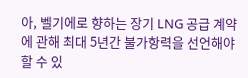아, 벨기에로 향하는 장기 LNG 공급 계약에 관해 최대 5년간 불가항력을 선언해야 할 수 있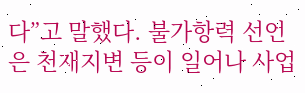다”고 말했다. 불가항력 선언은 천재지변 등이 일어나 사업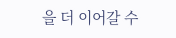을 더 이어갈 수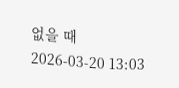없을 때
2026-03-20 13:03